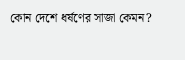কোন দেশে ধর্ষণের সাজা কেমন?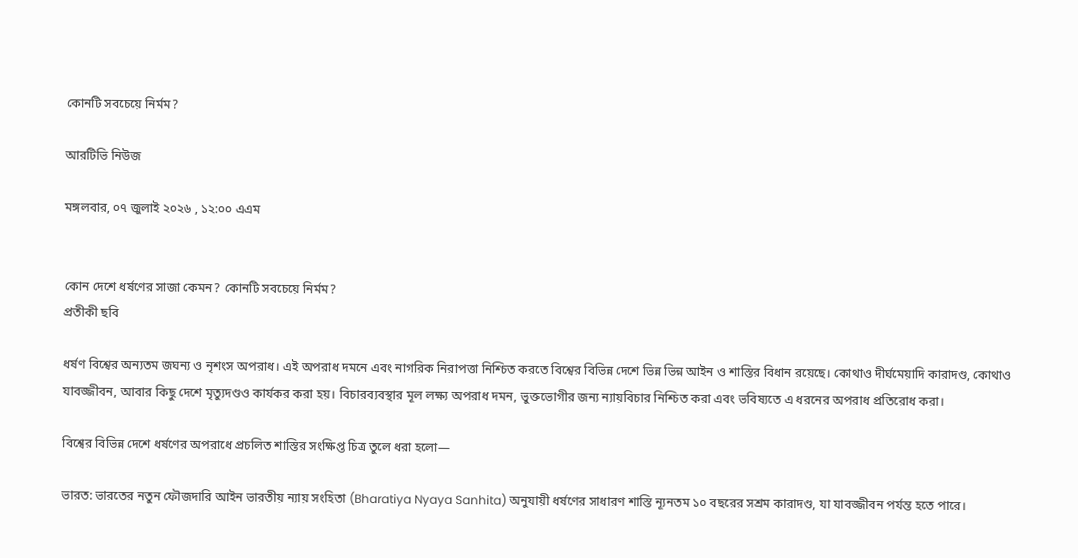কোনটি সবচেয়ে নির্মম?

আরটিভি নিউজ

মঙ্গলবার, ০৭ জুলাই ২০২৬ , ১২:০০ এএম


কোন দেশে ধর্ষণের সাজা কেমন? কোনটি সবচেয়ে নির্মম?
প্রতীকী ছবি

ধর্ষণ বিশ্বের অন্যতম জঘন্য ও নৃশংস অপরাধ। এই অপরাধ দমনে এবং নাগরিক নিরাপত্তা নিশ্চিত করতে বিশ্বের বিভিন্ন দেশে ভিন্ন ভিন্ন আইন ও শাস্তির বিধান রয়েছে। কোথাও দীর্ঘমেয়াদি কারাদণ্ড, কোথাও যাবজ্জীবন, আবার কিছু দেশে মৃত্যুদণ্ডও কার্যকর করা হয়। বিচারব্যবস্থার মূল লক্ষ্য অপরাধ দমন, ভুক্তভোগীর জন্য ন্যায়বিচার নিশ্চিত করা এবং ভবিষ্যতে এ ধরনের অপরাধ প্রতিরোধ করা।

বিশ্বের বিভিন্ন দেশে ধর্ষণের অপরাধে প্রচলিত শাস্তির সংক্ষিপ্ত চিত্র তুলে ধরা হলো—

ভারত: ভারতের নতুন ফৌজদারি আইন ভারতীয় ন্যায় সংহিতা (Bharatiya Nyaya Sanhita) অনুযায়ী ধর্ষণের সাধারণ শাস্তি ন্যূনতম ১০ বছরের সশ্রম কারাদণ্ড, যা যাবজ্জীবন পর্যন্ত হতে পারে।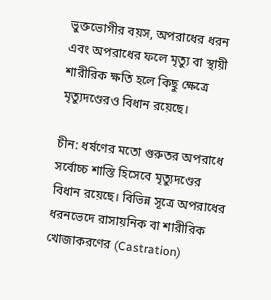ভুক্তভোগীর বয়স, অপরাধের ধরন এবং অপরাধের ফলে মৃত্যু বা স্থায়ী শারীরিক ক্ষতি হলে কিছু ক্ষেত্রে মৃত্যুদণ্ডেরও বিধান রয়েছে।

চীন: ধর্ষণের মতো গুরুতর অপরাধে সর্বোচ্চ শাস্তি হিসেবে মৃত্যুদণ্ডের বিধান রয়েছে। বিভিন্ন সূত্রে অপরাধের ধরনভেদে রাসায়নিক বা শারীরিক খোজাকরণের (Castration)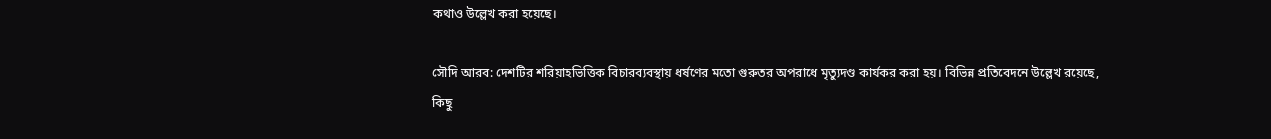কথাও উল্লেখ করা হয়েছে।

সৌদি আরব: দেশটির শরিয়াহভিত্তিক বিচারব্যবস্থায় ধর্ষণের মতো গুরুতর অপরাধে মৃত্যুদণ্ড কার্যকর করা হয়। বিভিন্ন প্রতিবেদনে উল্লেখ রয়েছে, কিছু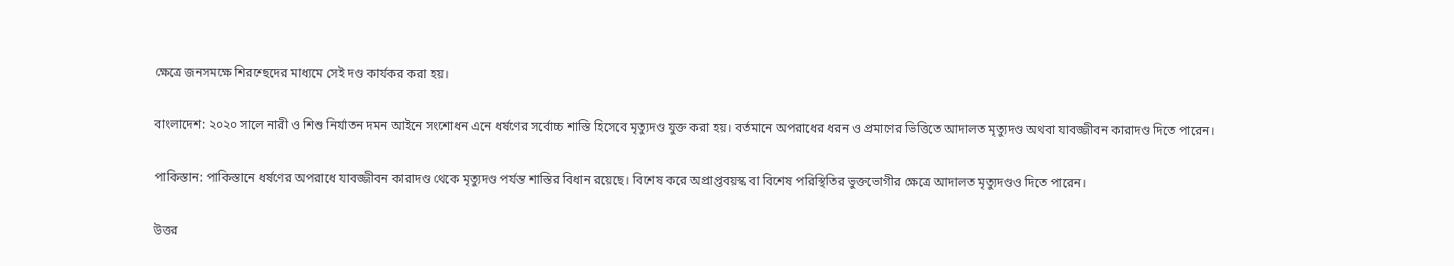ক্ষেত্রে জনসমক্ষে শিরশ্ছেদের মাধ্যমে সেই দণ্ড কার্যকর করা হয়।

বাংলাদেশ: ২০২০ সালে নারী ও শিশু নির্যাতন দমন আইনে সংশোধন এনে ধর্ষণের সর্বোচ্চ শাস্তি হিসেবে মৃত্যুদণ্ড যুক্ত করা হয়। বর্তমানে অপরাধের ধরন ও প্রমাণের ভিত্তিতে আদালত মৃত্যুদণ্ড অথবা যাবজ্জীবন কারাদণ্ড দিতে পারেন।

পাকিস্তান: পাকিস্তানে ধর্ষণের অপরাধে যাবজ্জীবন কারাদণ্ড থেকে মৃত্যুদণ্ড পর্যন্ত শাস্তির বিধান রয়েছে। বিশেষ করে অপ্রাপ্তবয়স্ক বা বিশেষ পরিস্থিতির ভুক্তভোগীর ক্ষেত্রে আদালত মৃত্যুদণ্ডও দিতে পারেন।

উত্তর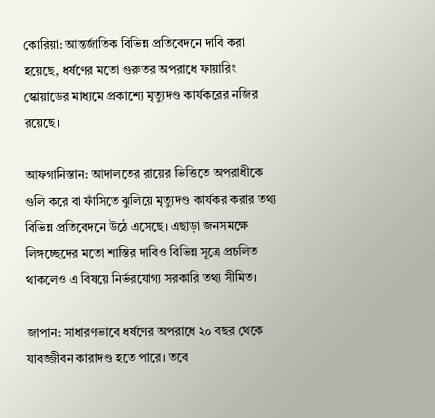কোরিয়া: আন্তর্জাতিক বিভিন্ন প্রতিবেদনে দাবি করা হয়েছে, ধর্ষণের মতো গুরুতর অপরাধে ফায়ারিং স্কোয়াডের মাধ্যমে প্রকাশ্যে মৃত্যুদণ্ড কার্যকরের নজির রয়েছে।

আফগানিস্তান: আদালতের রায়ের ভিত্তিতে অপরাধীকে গুলি করে বা ফাঁসিতে ঝুলিয়ে মৃত্যুদণ্ড কার্যকর করার তথ্য বিভিন্ন প্রতিবেদনে উঠে এসেছে। এছাড়া জনসমক্ষে লিঙ্গচ্ছেদের মতো শাস্তির দাবিও বিভিন্ন সূত্রে প্রচলিত থাকলেও এ বিষয়ে নির্ভরযোগ্য সরকারি তথ্য সীমিত।

জাপান: সাধারণভাবে ধর্ষণের অপরাধে ২০ বছর থেকে যাবজ্জীবন কারাদণ্ড হতে পারে। তবে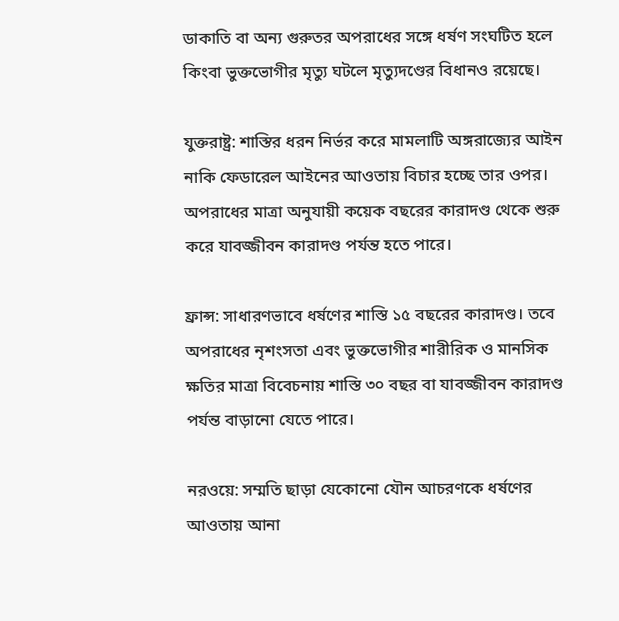ডাকাতি বা অন্য গুরুতর অপরাধের সঙ্গে ধর্ষণ সংঘটিত হলে কিংবা ভুক্তভোগীর মৃত্যু ঘটলে মৃত্যুদণ্ডের বিধানও রয়েছে।

যুক্তরাষ্ট্র: শাস্তির ধরন নির্ভর করে মামলাটি অঙ্গরাজ্যের আইন নাকি ফেডারেল আইনের আওতায় বিচার হচ্ছে তার ওপর। অপরাধের মাত্রা অনুযায়ী কয়েক বছরের কারাদণ্ড থেকে শুরু করে যাবজ্জীবন কারাদণ্ড পর্যন্ত হতে পারে।

ফ্রান্স: সাধারণভাবে ধর্ষণের শাস্তি ১৫ বছরের কারাদণ্ড। তবে অপরাধের নৃশংসতা এবং ভুক্তভোগীর শারীরিক ও মানসিক ক্ষতির মাত্রা বিবেচনায় শাস্তি ৩০ বছর বা যাবজ্জীবন কারাদণ্ড পর্যন্ত বাড়ানো যেতে পারে।

নরওয়ে: সম্মতি ছাড়া যেকোনো যৌন আচরণকে ধর্ষণের আওতায় আনা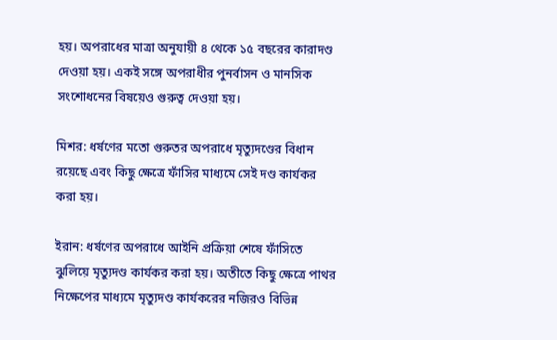হয়। অপরাধের মাত্রা অনুযায়ী ৪ থেকে ১৫ বছরের কারাদণ্ড দেওয়া হয়। একই সঙ্গে অপরাধীর পুনর্বাসন ও মানসিক সংশোধনের বিষয়েও গুরুত্ব দেওয়া হয়।

মিশর: ধর্ষণের মতো গুরুতর অপরাধে মৃত্যুদণ্ডের বিধান রয়েছে এবং কিছু ক্ষেত্রে ফাঁসির মাধ্যমে সেই দণ্ড কার্যকর করা হয়।

ইরান: ধর্ষণের অপরাধে আইনি প্রক্রিয়া শেষে ফাঁসিতে ঝুলিয়ে মৃত্যুদণ্ড কার্যকর করা হয়। অতীতে কিছু ক্ষেত্রে পাথর নিক্ষেপের মাধ্যমে মৃত্যুদণ্ড কার্যকরের নজিরও বিভিন্ন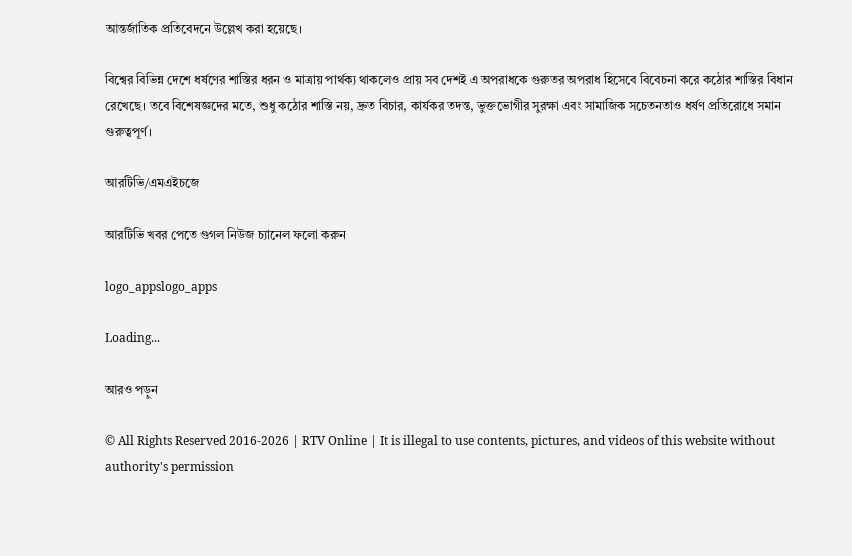আন্তর্জাতিক প্রতিবেদনে উল্লেখ করা হয়েছে।

বিশ্বের বিভিন্ন দেশে ধর্ষণের শাস্তির ধরন ও মাত্রায় পার্থক্য থাকলেও প্রায় সব দেশই এ অপরাধকে গুরুতর অপরাধ হিসেবে বিবেচনা করে কঠোর শাস্তির বিধান রেখেছে। তবে বিশেষজ্ঞদের মতে, শুধু কঠোর শাস্তি নয়, দ্রুত বিচার, কার্যকর তদন্ত, ভুক্তভোগীর সুরক্ষা এবং সামাজিক সচেতনতাও ধর্ষণ প্রতিরোধে সমান গুরুত্বপূর্ণ।

আরটিভি/এমএইচজে

আরটিভি খবর পেতে গুগল নিউজ চ্যানেল ফলো করুন

logo_appslogo_apps

Loading...

আরও পড়ুন

© All Rights Reserved 2016-2026 | RTV Online | It is illegal to use contents, pictures, and videos of this website without authority's permission